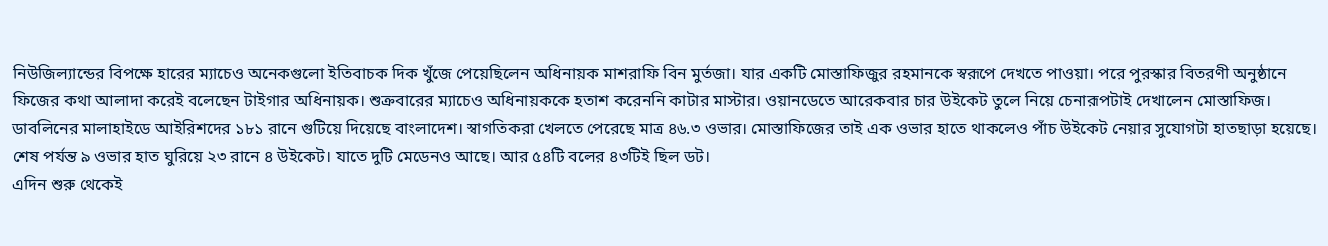নিউজিল্যান্ডের বিপক্ষে হারের ম্যাচেও অনেকগুলো ইতিবাচক দিক খুঁজে পেয়েছিলেন অধিনায়ক মাশরাফি বিন মুর্তজা। যার একটি মোস্তাফিজুর রহমানকে স্বরূপে দেখতে পাওয়া। পরে পুরস্কার বিতরণী অনুষ্ঠানে ফিজের কথা আলাদা করেই বলেছেন টাইগার অধিনায়ক। শুক্রবারের ম্যাচেও অধিনায়ককে হতাশ করেননি কাটার মাস্টার। ওয়ানডেতে আরেকবার চার উইকেট তুলে নিয়ে চেনারূপটাই দেখালেন মোস্তাফিজ।
ডাবলিনের মালাহাইডে আইরিশদের ১৮১ রানে গুটিয়ে দিয়েছে বাংলাদেশ। স্বাগতিকরা খেলতে পেরেছে মাত্র ৪৬.৩ ওভার। মোস্তাফিজের তাই এক ওভার হাতে থাকলেও পাঁচ উইকেট নেয়ার সুযোগটা হাতছাড়া হয়েছে। শেষ পর্যন্ত ৯ ওভার হাত ঘুরিয়ে ২৩ রানে ৪ উইকেট। যাতে দুটি মেডেনও আছে। আর ৫৪টি বলের ৪৩টিই ছিল ডট।
এদিন শুরু থেকেই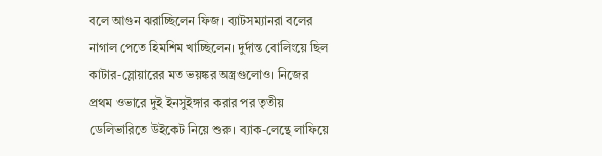বলে আগুন ঝরাচ্ছিলেন ফিজ। ব্যাটসম্যানরা বলের নাগাল পেতে হিমশিম খাচ্ছিলেন। দুর্দান্ত বোলিংয়ে ছিল কাটার-স্লোয়ারের মত ভয়ঙ্কর অস্ত্রগুলোও। নিজের প্রথম ওভারে দুই ইনসুইঙ্গার করার পর তৃতীয় ডেলিভারিতে উইকেট নিয়ে শুরু। ব্যাক-লেন্থে লাফিয়ে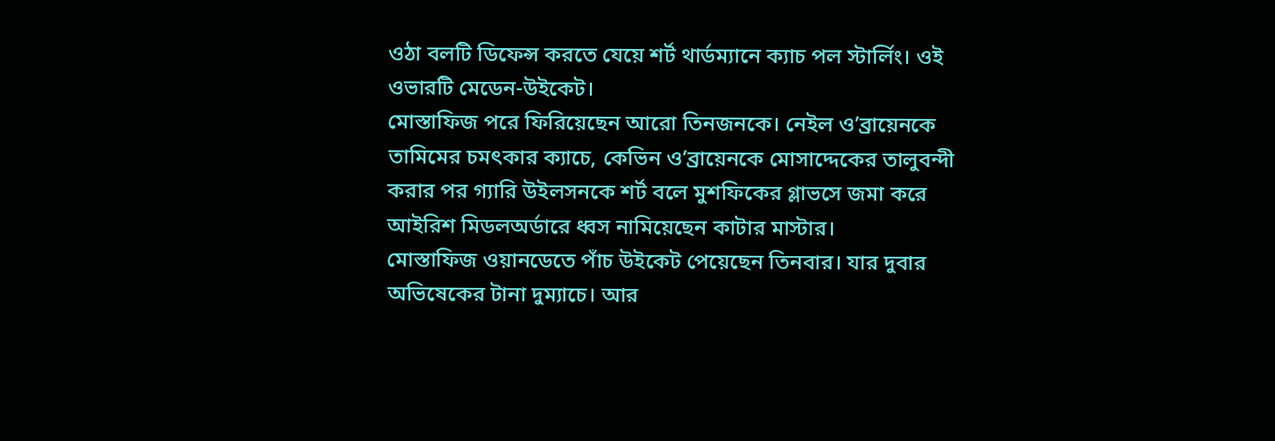ওঠা বলটি ডিফেন্স করতে যেয়ে শর্ট থার্ডম্যানে ক্যাচ পল স্টার্লিং। ওই ওভারটি মেডেন-উইকেট।
মোস্তাফিজ পরে ফিরিয়েছেন আরো তিনজনকে। নেইল ও’ব্রায়েনকে তামিমের চমৎকার ক্যাচে, কেভিন ও’ব্রায়েনকে মোসাদ্দেকের তালুবন্দী করার পর গ্যারি উইলসনকে শর্ট বলে মুশফিকের গ্লাভসে জমা করে আইরিশ মিডলঅর্ডারে ধ্বস নামিয়েছেন কাটার মাস্টার।
মোস্তাফিজ ওয়ানডেতে পাঁচ উইকেট পেয়েছেন তিনবার। যার দুবার অভিষেকের টানা দুম্যাচে। আর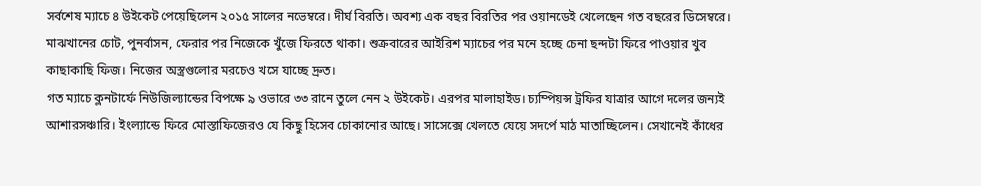সর্বশেষ ম্যাচে ৪ উইকেট পেয়েছিলেন ২০১৫ সালের নভেম্বরে। দীর্ঘ বিরতি। অবশ্য এক বছর বিরতির পর ওয়ানডেই খেলেছেন গত বছরের ডিসেম্বরে। মাঝখানের চোট, পুনর্বাসন, ফেরার পর নিজেকে খুঁজে ফিরতে থাকা। শুক্রবারের আইরিশ ম্যাচের পর মনে হচ্ছে চেনা ছন্দটা ফিরে পাওয়ার খুব কাছাকাছি ফিজ। নিজের অস্ত্রগুলোর মরচেও খসে যাচ্ছে দ্রুত।
গত ম্যাচে ক্লনটার্ফে নিউজিল্যান্ডের বিপক্ষে ৯ ওভারে ৩৩ রানে তুলে নেন ২ উইকেট। এরপর মালাহাইড। চ্যম্পিয়ন্স ট্রফির যাত্রার আগে দলের জন্যই আশারসঞ্চারি। ইংল্যান্ডে ফিরে মোস্তাফিজেরও যে কিছু হিসেব চোকানোর আছে। সাসেক্সে খেলতে যেয়ে সদর্পে মাঠ মাতাচ্ছিলেন। সেখানেই কাঁধের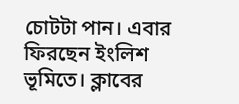চোটটা পান। এবার ফিরছেন ইংলিশ ভূমিতে। ক্লাবের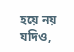হয়ে নয় যদিও,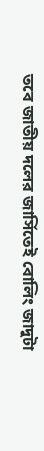তবে জাতীয় দলের জার্সিতেই বোলিং জাদুটা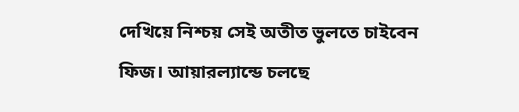দেখিয়ে নিশ্চয় সেই অতীত ভুলতে চাইবেন ফিজ। আয়ারল্যান্ডে চলছে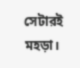সেটারই মহড়া।